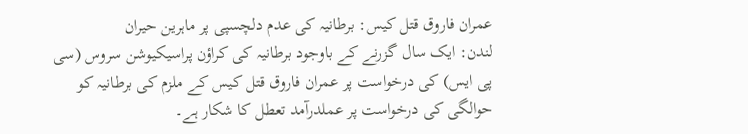عمران فاروق قتل کیس: برطانیہ کی عدم دلچسپی پر ماہرین حیران
لندن: ایک سال گزرنے کے باوجود برطانیہ کی کراؤن پراسیکیوشن سروس (سی پی ایس) کی درخواست پر عمران فاروق قتل کیس کے ملزم کی برطانیہ کو حوالگی کی درخواست پر عملدرآمد تعطل کا شکار ہے۔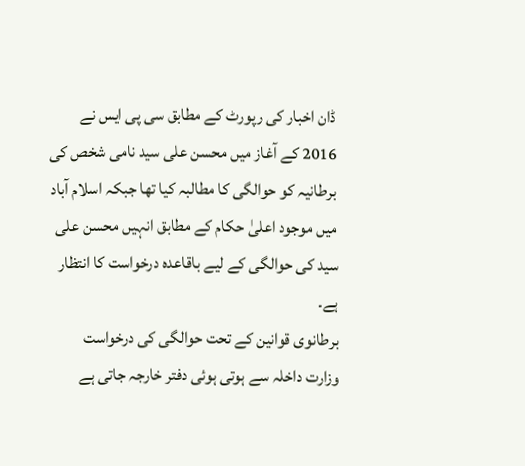ڈان اخبار کی رپورٹ کے مطابق سی پی ایس نے 2016 کے آغاز میں محسن علی سید نامی شخص کی برطانیہ کو حوالگی کا مطالبہ کیا تھا جبکہ اسلام آباد میں موجود اعلیٰ حکام کے مطابق انہیں محسن علی سید کی حوالگی کے لیے باقاعدہ درخواست کا انتظار ہے۔
برطانوی قوانین کے تحت حوالگی کی درخواست وزارت داخلہ سے ہوتی ہوئی دفتر خارجہ جاتی ہے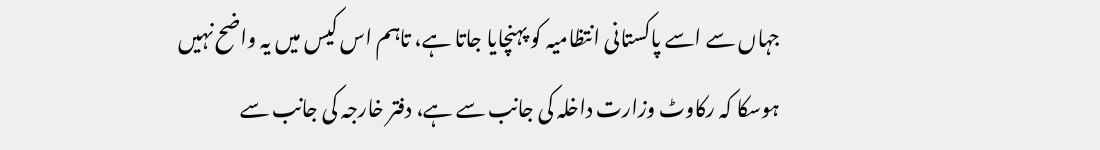جہاں سے اسے پاکستانی انتظامیہ کو پہنچایا جاتا ہے، تاہم اس کیس میں یہ واضح نہیں ہوسکا کہ رکاوٹ وزارت داخلہ کی جانب سے ہے، دفتر خارجہ کی جانب سے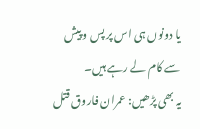یا دونوں ہی اس پر پس و پیش سے کام لے رہے ہیں۔
یہ بھی پڑھیں: عمران فاروق قتل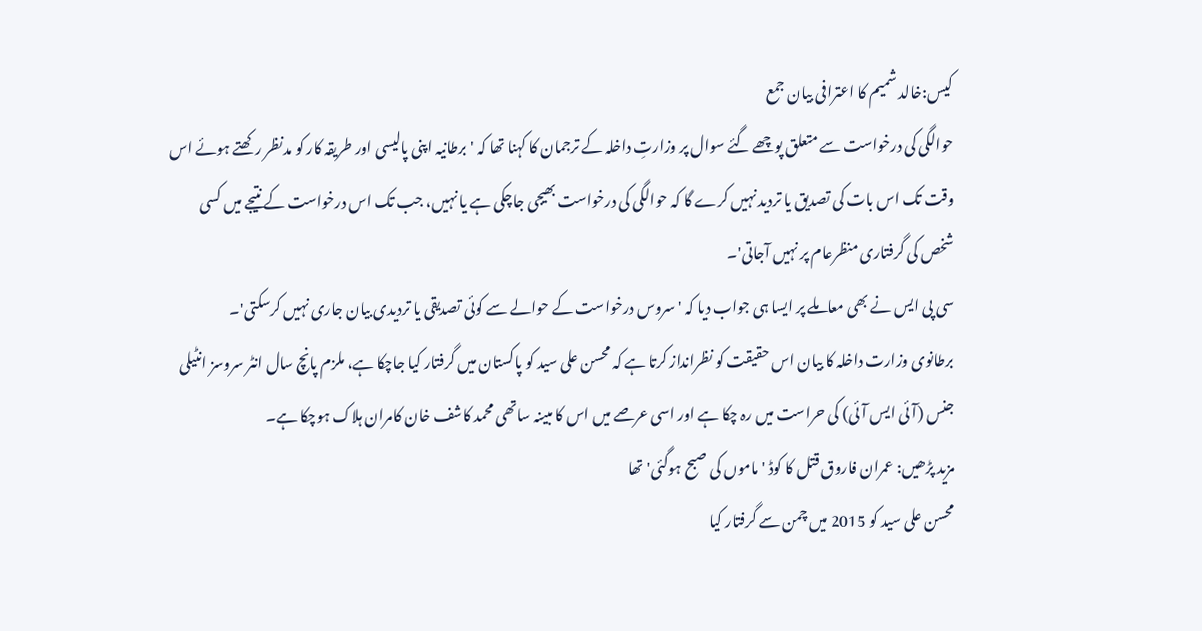کیس:خالد شمیم کا اعترافی بیان جمع
حوالگی کی درخواست سے متعلق پوچھے گئے سوال پر وزارتِ داخلہ کے ترجمان کا کہنا تھا کہ 'برطانیہ اپنی پالیسی اور طریقہ کار کو مدنظر رکھتے ہوئے اس وقت تک اس بات کی تصدیق یا تردید نہیں کرے گا کہ حوالگی کی درخواست بھیجی جاچکی ہے یا نہیں، جب تک اس درخواست کے نتیجے میں کسی شخص کی گرفتاری منظرعام پر نہیں آجاتی'۔
سی پی ایس نے بھی معاملے پر ایسا ہی جواب دیا کہ 'سروس درخواست کے حوالے سے کوئی تصدیقی یا تردیدی بیان جاری نہیں کرسکتی'۔
برطانوی وزارت داخلہ کا بیان اس حقیقت کو نظرانداز کرتا ہے کہ محسن علی سید کو پاکستان میں گرفتار کیا جاچکا ہے، ملزم پانچ سال انٹر سروسز انٹیلی جنس (آئی ایس آئی) کی حراست میں رہ چکا ہے اور اسی عرصے میں اس کا مبینہ ساتھی محمد کاشف خان کامران ہلاک ہوچکا ہے۔
مزید پڑھیں: عمران فاروق قتل کا کوڈ 'ماموں کی صبح ہوگئی' تھا
محسن علی سید کو 2015 میں چمن سے گرفتار کیا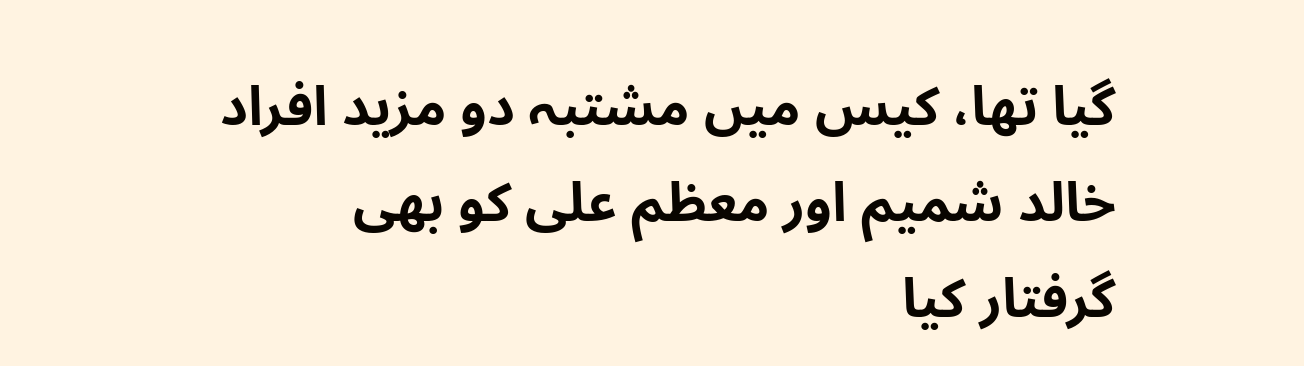گیا تھا، کیس میں مشتبہ دو مزید افراد خالد شمیم اور معظم علی کو بھی گرفتار کیا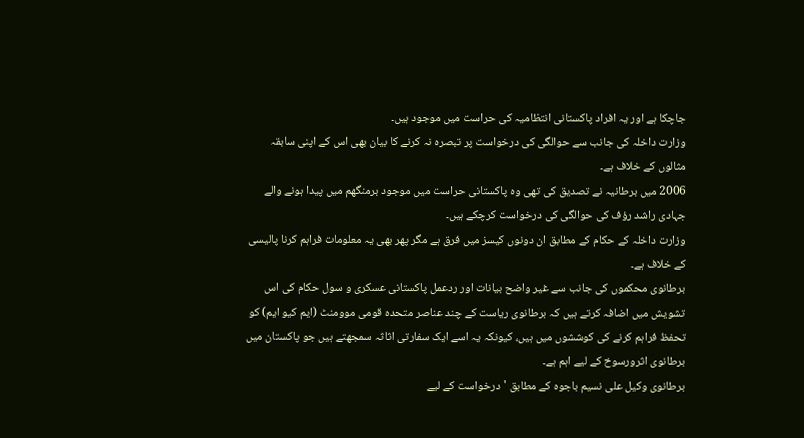جاچکا ہے اور یہ افراد پاکستانی انتظامیہ کی حراست میں موجود ہیں۔
وزارت داخلہ کی جانب سے حوالگی کی درخواست پر تبصرہ نہ کرنے کا بیان بھی اس کے اپنی سابقہ مثالوں کے خلاف ہے۔
2006 میں برطانیہ نے تصدیق کی تھی وہ پاکستانی حراست میں موجود برمنگھم میں پیدا ہونے والے جہادی راشد رؤف کی حوالگی کی درخواست کرچکے ہیں۔
وزارت داخلہ کے حکام کے مطابق ان دونوں کیسز میں فرق ہے مگر پھر بھی یہ معلومات فراہم کرنا پالیسی کے خلاف ہے۔
برطانوی محکموں کی جانب سے غیر واضح بیانات اور ردعمل پاکستانی عسکری و سول حکام کی اس تشویش میں اضافہ کرتے ہیں کہ برطانوی ریاست کے چند عناصر متحدہ قومی موومنٹ (ایم کیو ایم) کو تحفظ فراہم کرنے کی کوششوں میں ہیں، کیونکہ یہ اسے ایک سفارتی اثاثہ سمجھتے ہیں جو پاکستان میں برطانوی اثرورسوخ کے لیے اہم ہے۔
برطانوی وکیل علی نسیم باجوہ کے مطابق 'درخواست کے لیے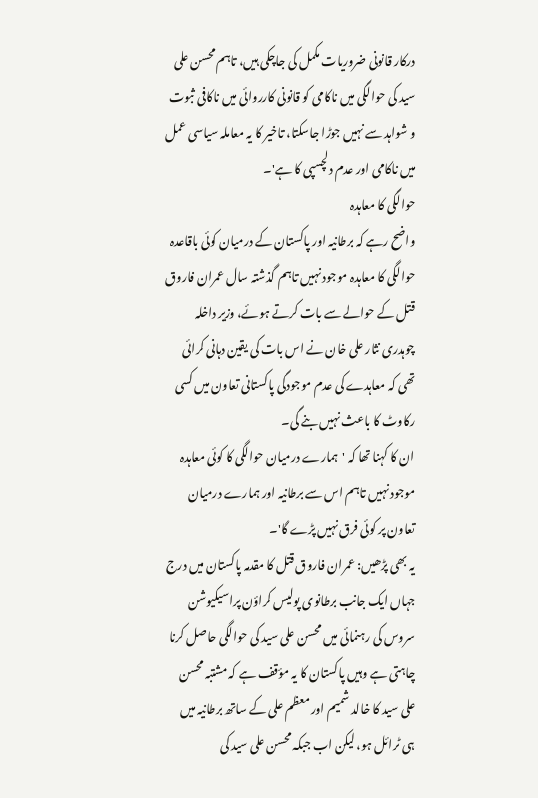درکار قانونی ضروریات مکمل کی جاچکی ہیں، تاہم محسن علی سید کی حوالگی میں ناکامی کو قانونی کارروائی میں ناکافی ثبوت و شواہد سے نہیں جوڑا جاسکتا، تاخیر کا یہ معاملہ سیاسی عمل میں ناکامی اور عدم دلچسپی کا ہے'۔
حوالگی کا معاہدہ
واضح رہے کہ برطانیہ اور پاکستان کے درمیان کوئی باقاعدہ حوالگی کا معاہدہ موجود نہیں تاہم گذشتہ سال عمران فاروق قتل کے حوالے سے بات کرتے ہوئے، وزیر داخلہ چوہدری نثار علی خان نے اس بات کی یقین دہانی کرائی تھی کہ معاہدے کی عدم موجودگی پاکستانی تعاون میں کسی رکاوٹ کا باعث نہیں بنے گی۔
ان کا کہنا تھا کہ 'ہمارے درمیان حوالگی کا کوئی معاہدہ موجود نہیں تاہم اس سے برطانیہ اور ہمارے درمیان تعاون پر کوئی فرق نہیں پڑے گا'۔
یہ بھی پڑھیں: عمران فاروق قتل کا مقدمہ پاکستان میں درج
جہاں ایک جانب برطانوی پولیس کراؤن پراسیکیوشن سروس کی رہنمائی میں محسن علی سید کی حوالگی حاصل کرنا چاہتی ہے وہیں پاکستان کا یہ مؤقف ہے کہ مشتبہ محسن علی سید کا خالد شمیم اور معظم علی کے ساتھ برطانیہ میں ہی ٹرائل ہو، لیکن اب جبکہ محسن علی سید کی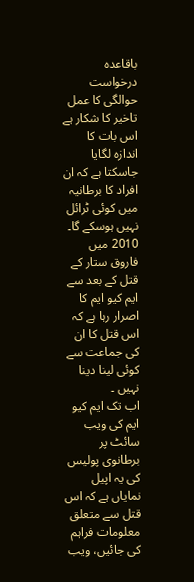باقاعدہ درخواست حوالگی کا عمل تاخیر کا شکار ہے اس بات کا اندازہ لگایا جاسکتا ہے کہ ان افراد کا برطانیہ میں کوئی ٹرائل نہیں ہوسکے گا۔
2010 میں فاروق ستار کے قتل کے بعد سے ایم کیو ایم کا اصرار رہا ہے کہ اس قتل کا ان کی جماعت سے کوئی لینا دینا نہیں ۔
اب تک ایم کیو ایم کی ویب سائٹ پر برطانوی پولیس کی یہ اپیل نمایاں ہے کہ اس قتل سے متعلق معلومات فراہم کی جائیں، ویب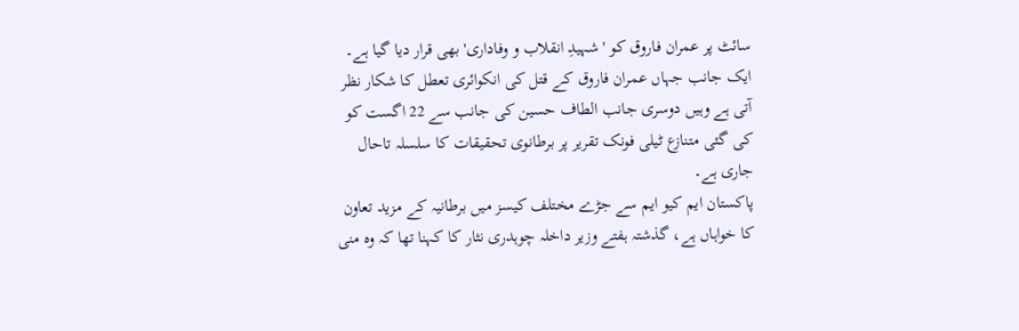سائٹ پر عمران فاروق کو 'شہیدِ انقلاب و وفاداری' بھی قرار دیا گیا ہے۔
ایک جانب جہاں عمران فاروق کے قتل کی انکوائری تعطل کا شکار نظر آتی ہے وہیں دوسری جانب الطاف حسین کی جانب سے 22 اگست کو کی گئی متنازع ٹیلی فونک تقریر پر برطانوی تحقیقات کا سلسلہ تاحال جاری ہے۔
پاکستان ایم کیو ایم سے جڑے مختلف کیسز میں برطانیہ کے مزید تعاون کا خواہاں ہے، گذشتہ ہفتے وزیر داخلہ چوہدری نثار کا کہنا تھا کہ وہ منی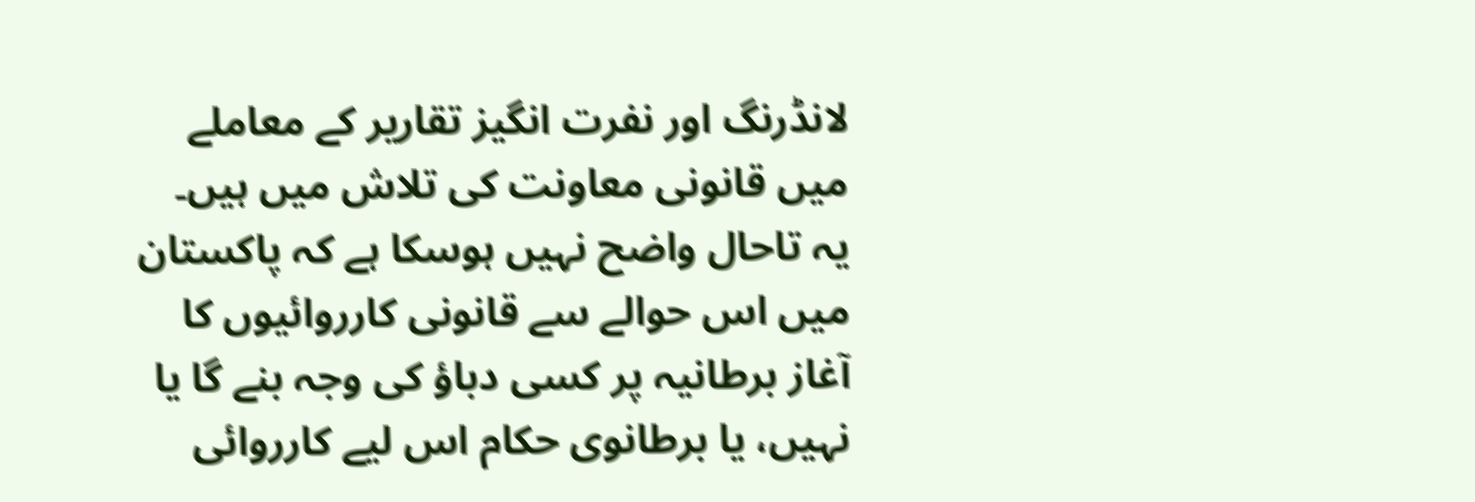لانڈرنگ اور نفرت انگیز تقاریر کے معاملے میں قانونی معاونت کی تلاش میں ہیں۔
یہ تاحال واضح نہیں ہوسکا ہے کہ پاکستان میں اس حوالے سے قانونی کارروائیوں کا آغاز برطانیہ پر کسی دباؤ کی وجہ بنے گا یا نہیں، یا برطانوی حکام اس لیے کارروائی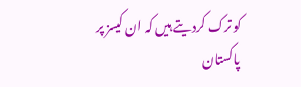کو ترک کردیتے ہیں کہ ان کیسز پر پاکستان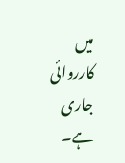میں کارروائی جاری ہے۔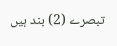تبصرے (2) بند ہیں